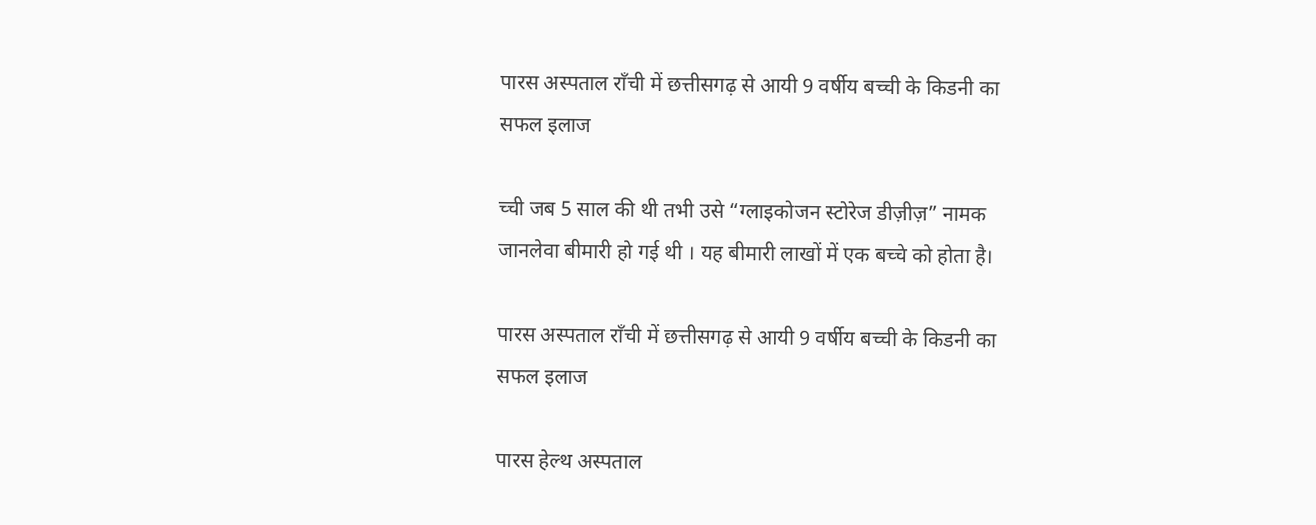पारस अस्पताल राँची में छत्तीसगढ़ से आयी 9 वर्षीय बच्ची के किडनी का सफल इलाज

च्ची जब 5 साल की थी तभी उसे “ग्लाइकोजन स्टोरेज डीज़ीज़” नामक जानलेवा बीमारी हो गई थी । यह बीमारी लाखों में एक बच्चे को होता है।

पारस अस्पताल राँची में छत्तीसगढ़ से आयी 9 वर्षीय बच्ची के किडनी का सफल इलाज

पारस हेल्थ अस्पताल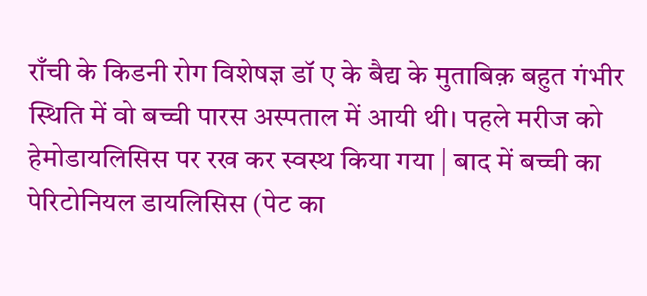राँची के किडनी रोग विशेषज्ञ डॉ ए के बैद्य के मुताबिक़ बहुत गंभीर स्थिति में वो बच्ची पारस अस्पताल में आयी थी। पहले मरीज को हेमोडायलिसिस पर रख कर स्वस्थ किया गया | बाद में बच्ची का पेरिटोनियल डायलिसिस (पेट का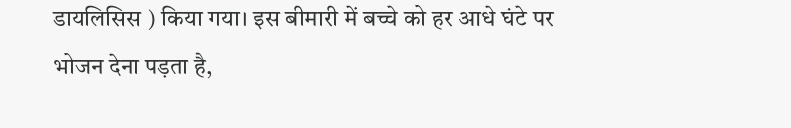डायलिसिस ) किया गया। इस बीमारी में बच्चे को हर आधे घंटे पर भोजन देना पड़ता है,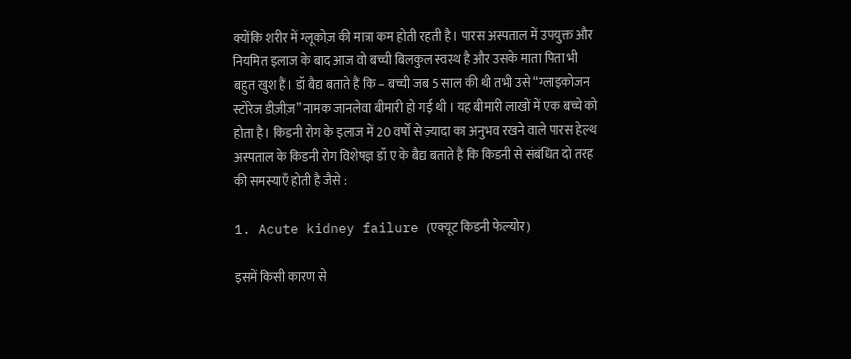क्योंकि शरीर में ग्लूकोज़ की मात्रा कम होती रहती है। पारस अस्पताल में उपयुक्त और नियमित इलाज के बाद आज वो बच्ची बिलकुल स्वस्थ है और उसके माता पिता भी बहुत खुश हैं। डॉ बैद्य बताते हैं कि – बच्ची जब 5 साल की थी तभी उसे “ग्लाइकोजन स्टोरेज डीज़ीज़” नामक जानलेवा बीमारी हो गई थी । यह बीमारी लाखों में एक बच्चे को होता है। किडनी रोग के इलाज में 20 वर्षों से ज़्यादा का अनुभव रखने वाले पारस हेल्थ अस्पताल के किडनी रोग विशेषज्ञ डॉ ए के बैद्य बताते हैं कि किडनी से संबंधित दो तरह की समस्याएँ होती है जैसे :

1. Acute kidney failure (एक्यूट किडनी फेल्योर)

इसमें किसी कारण से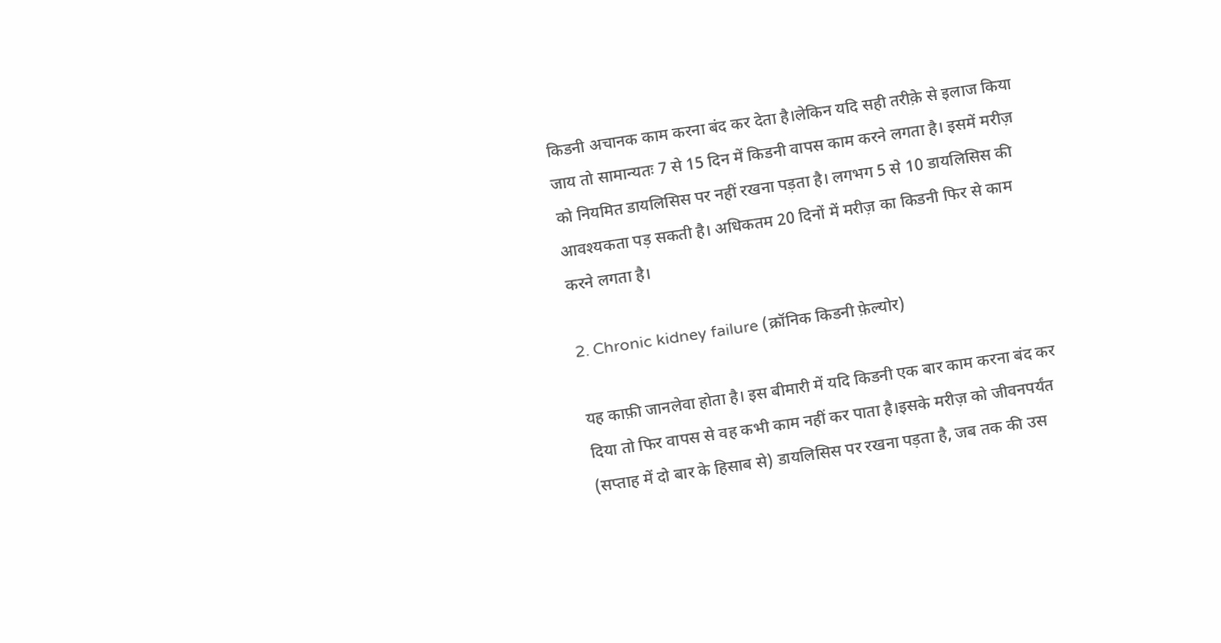किडनी अचानक काम करना बंद कर देता है।लेकिन यदि सही तरीक़े से इलाज किया जाय तो सामान्यतः 7 से 15 दिन में किडनी वापस काम करने लगता है। इसमें मरीज़ को नियमित डायलिसिस पर नहीं रखना पड़ता है। लगभग 5 से 10 डायलिसिस की आवश्यकता पड़ सकती है। अधिकतम 20 दिनों में मरीज़ का किडनी फिर से काम करने लगता है।

2. Chronic kidney failure (क्रॉनिक किडनी फ़ेल्योर)

यह काफ़ी जानलेवा होता है। इस बीमारी में यदि किडनी एक बार काम करना बंद कर दिया तो फिर वापस से वह कभी काम नहीं कर पाता है।इसके मरीज़ को जीवनपर्यंत (सप्ताह में दो बार के हिसाब से) डायलिसिस पर रखना पड़ता है, जब तक की उस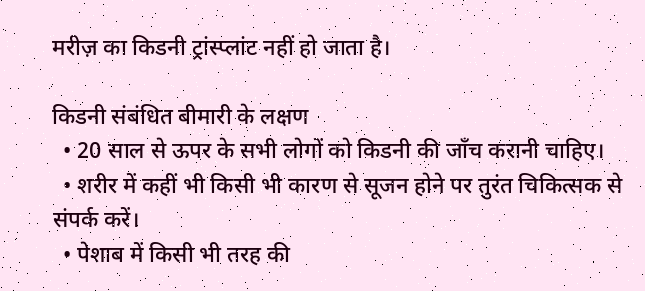मरीज़ का किडनी ट्रांस्प्लांट नहीं हो जाता है।

किडनी संबंधित बीमारी के लक्षण
  • 20 साल से ऊपर के सभी लोगों को किडनी की जाँच करानी चाहिए।
  • शरीर में कहीं भी किसी भी कारण से सूजन होने पर तुरंत चिकित्सक से संपर्क करें।
  • पेशाब में किसी भी तरह की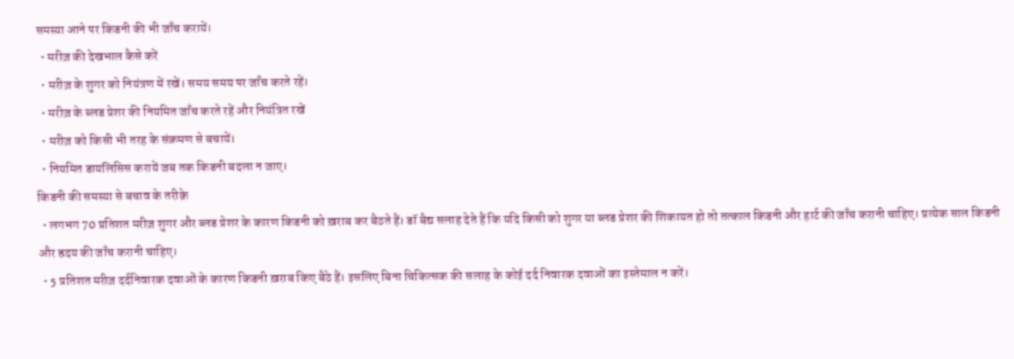समस्या आने पर किडनी की भी जाँच करायें।
  • मरीज़ की देखभाल कैसे करें
  • मरीज़ के शुगर को नियंत्रण में रखें। समय समय पर जाँच करते रहें।
  • मरीज़ के ब्लड प्रेशर की नियमित जाँच करते रहें और नियंत्रित रखें
  • मरीज़ को किसी भी तरह के संक्रमण से बचायें।
  • नियमित डायलिसिस करायें जब तक किडनी बदला न जाए।
किडनी की समस्या से बचाव के तरीक़े
  • लगभग 70 प्रतिशत मरीज़ शुगर और ब्लड प्रेशर के कारण किडनी को ख़राब कर बैठते हैं। डॉ बैद्य सलाह देते हैं कि यदि किसी को शुगर या ब्लड प्रेशर की शिकायत हो तो तत्काल किडनी और हार्ट की जाँच करानी चाहिए। प्रत्येक साल किडनी और ह्रदय की जाँच करानी चाहिए।
  • 5 प्रतिशत मरीज़ दर्दनिवारक दवाओं के कारण किडनी ख़राब किए बैठे हैं। इसलिए बिना चिकित्सक की सलाह के कोई दर्द निवारक दवाओं का इस्तेमाल न करें।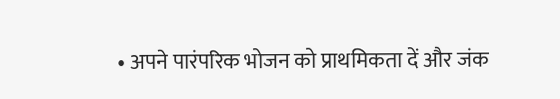• अपने पारंपरिक भोजन को प्राथमिकता दें और जंक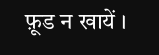फ़ूड न खायें ।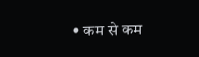• कम से कम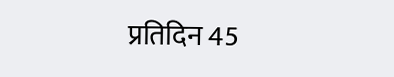प्रतिदिन 45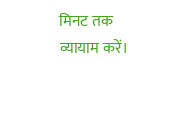मिनट तक व्यायाम करें।